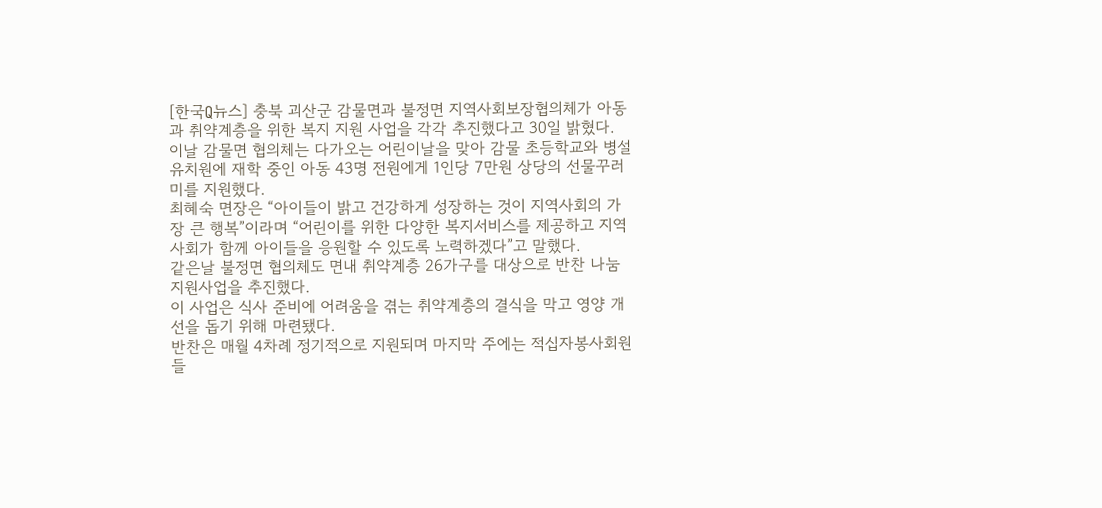[한국Q뉴스] 충북 괴산군 감물면과 불정면 지역사회보장협의체가 아동과 취약계층을 위한 복지 지원 사업을 각각 추진했다고 30일 밝혔다.
이날 감물면 협의체는 다가오는 어린이날을 맞아 감물 초등학교와 병설유치원에 재학 중인 아동 43명 전원에게 1인당 7만원 상당의 선물꾸러미를 지원했다.
최혜숙 면장은 “아이들이 밝고 건강하게 성장하는 것이 지역사회의 가장 큰 행복”이라며 “어린이를 위한 다양한 복지서비스를 제공하고 지역사회가 함께 아이들을 응원할 수 있도록 노력하겠다”고 말했다.
같은날 불정면 협의체도 면내 취약계층 26가구를 대상으로 반찬 나눔 지원사업을 추진했다.
이 사업은 식사 준비에 어려움을 겪는 취약계층의 결식을 막고 영양 개선을 돕기 위해 마련됐다.
반찬은 매월 4차례 정기적으로 지원되며 마지막 주에는 적십자봉사회원들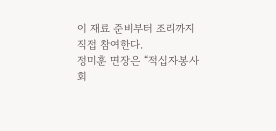이 재료 준비부터 조리까지 직접 참여한다.
정미훈 면장은 “적십자봉사회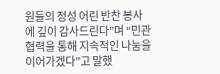원들의 정성 어린 반찬 봉사에 깊이 감사드린다”며 “민관 협력을 통해 지속적인 나눔을 이어가겠다”고 말했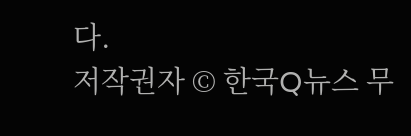다.
저작권자 © 한국Q뉴스 무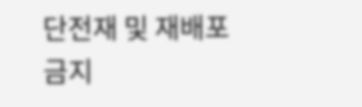단전재 및 재배포 금지